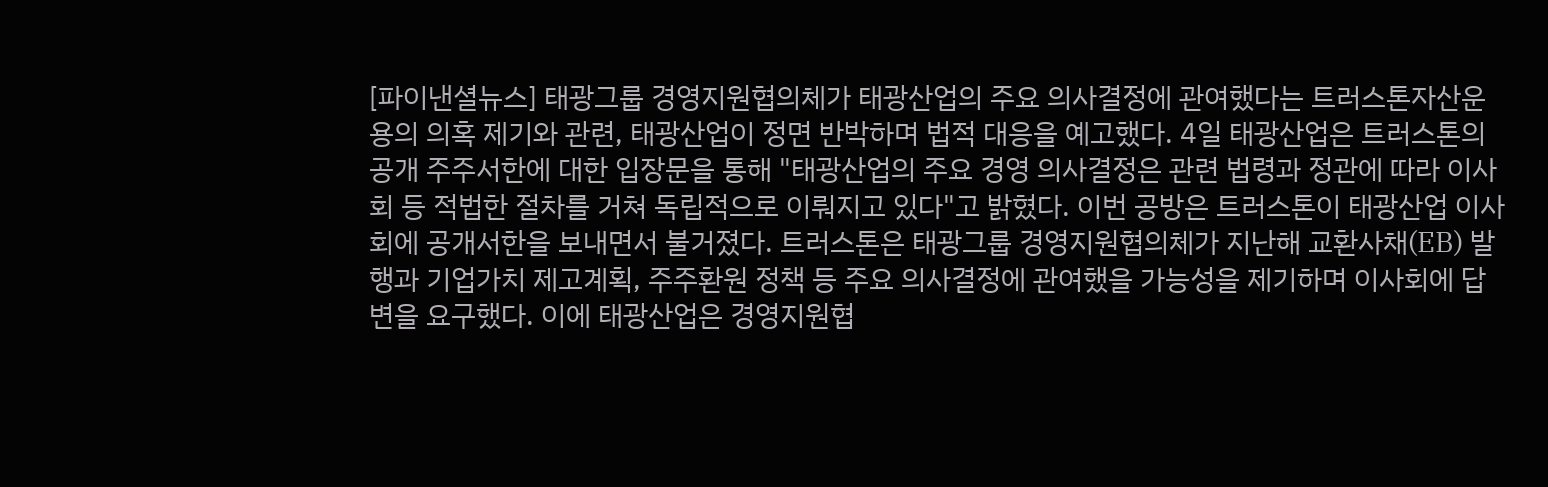[파이낸셜뉴스] 태광그룹 경영지원협의체가 태광산업의 주요 의사결정에 관여했다는 트러스톤자산운용의 의혹 제기와 관련, 태광산업이 정면 반박하며 법적 대응을 예고했다. 4일 태광산업은 트러스톤의 공개 주주서한에 대한 입장문을 통해 "태광산업의 주요 경영 의사결정은 관련 법령과 정관에 따라 이사회 등 적법한 절차를 거쳐 독립적으로 이뤄지고 있다"고 밝혔다. 이번 공방은 트러스톤이 태광산업 이사회에 공개서한을 보내면서 불거졌다. 트러스톤은 태광그룹 경영지원협의체가 지난해 교환사채(EB) 발행과 기업가치 제고계획, 주주환원 정책 등 주요 의사결정에 관여했을 가능성을 제기하며 이사회에 답변을 요구했다. 이에 태광산업은 경영지원협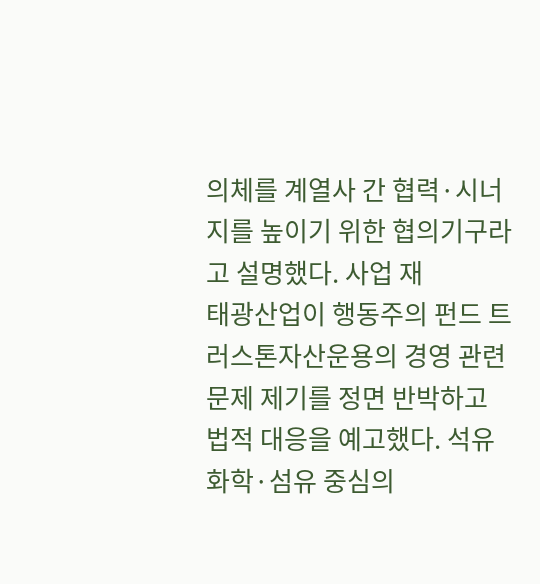의체를 계열사 간 협력·시너지를 높이기 위한 협의기구라고 설명했다. 사업 재
태광산업이 행동주의 펀드 트러스톤자산운용의 경영 관련 문제 제기를 정면 반박하고 법적 대응을 예고했다. 석유화학·섬유 중심의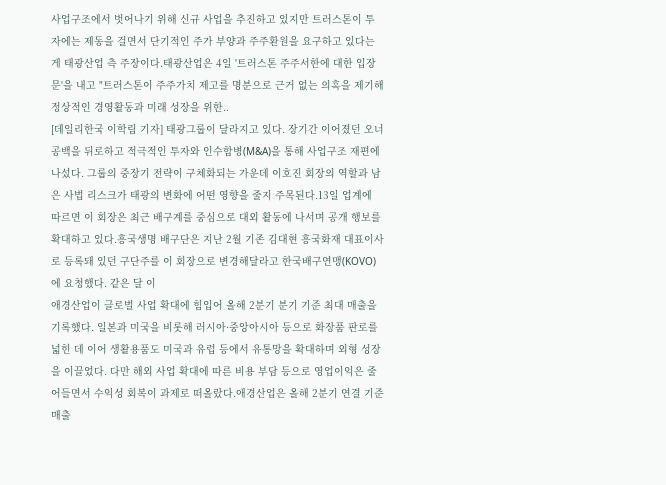사업구조에서 벗어나기 위해 신규 사업을 추진하고 있지만 트러스톤이 투자에는 제동을 걸면서 단기적인 주가 부양과 주주환원을 요구하고 있다는 게 태광산업 측 주장이다.태광산업은 4일 '트러스톤 주주서한에 대한 입장문'을 내고 "트러스톤이 주주가치 제고를 명분으로 근거 없는 의혹을 제기해 정상적인 경영활동과 미래 성장을 위한..
[데일리한국 이학림 기자] 태광그룹이 달라지고 있다. 장기간 이어졌던 오너 공백을 뒤로하고 적극적인 투자와 인수합병(M&A)을 통해 사업구조 재편에 나섰다. 그룹의 중장기 전략이 구체화되는 가운데 이호진 회장의 역할과 남은 사법 리스크가 태광의 변화에 어떤 영향을 줄지 주목된다.13일 업계에 따르면 이 회장은 최근 배구계를 중심으로 대외 활동에 나서며 공개 행보를 확대하고 있다.흥국생명 배구단은 지난 2월 기존 김대현 흥국화재 대표이사로 등록돼 있던 구단주를 이 회장으로 변경해달라고 한국배구연맹(KOVO)에 요청했다. 같은 달 이
애경산업이 글로벌 사업 확대에 힘입어 올해 2분기 분기 기준 최대 매출을 기록했다. 일본과 미국을 비롯해 러시아·중앙아시아 등으로 화장품 판로를 넓힌 데 이어 생활용품도 미국과 유럽 등에서 유통망을 확대하며 외형 성장을 이끌었다. 다만 해외 사업 확대에 따른 비용 부담 등으로 영업이익은 줄어들면서 수익성 회복이 과제로 떠올랐다.애경산업은 올해 2분기 연결 기준 매출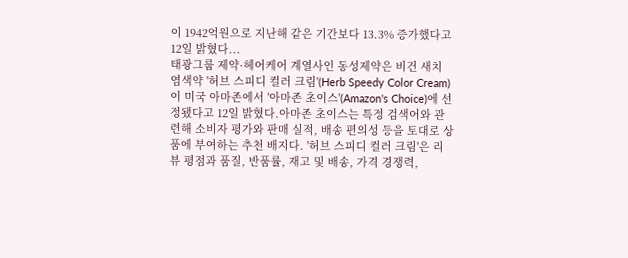이 1942억원으로 지난해 같은 기간보다 13.3% 증가했다고 12일 밝혔다...
태광그룹 제약·헤어케어 계열사인 동성제약은 비건 새치 염색약 '허브 스피디 컬러 크림'(Herb Speedy Color Cream)이 미국 아마존에서 '아마존 초이스'(Amazon's Choice)에 선정됐다고 12일 밝혔다.아마존 초이스는 특정 검색어와 관련해 소비자 평가와 판매 실적, 배송 편의성 등을 토대로 상품에 부여하는 추천 배지다. '허브 스피디 컬러 크림'은 리뷰 평점과 품질, 반품률, 재고 및 배송, 가격 경쟁력,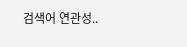검색어 연관성..